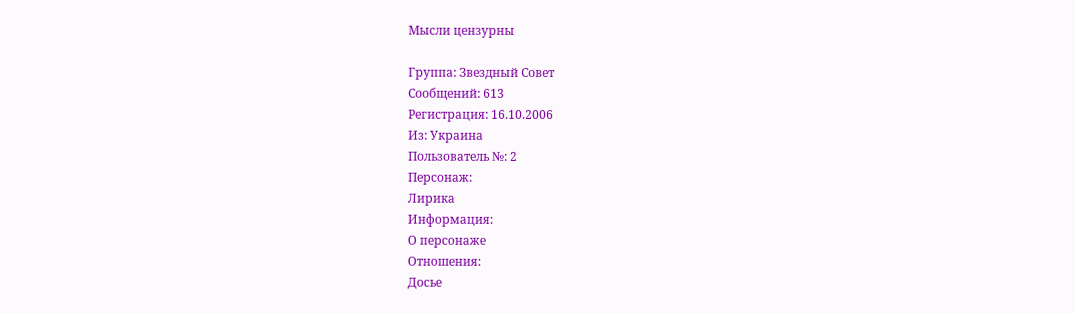Мысли цензурны

Группа: Звездный Совет
Сообщений: 613
Регистрация: 16.10.2006
Из: Украина
Пользователь №: 2
Персонаж:
Лирика
Информация:
О персонаже
Отношения:
Досье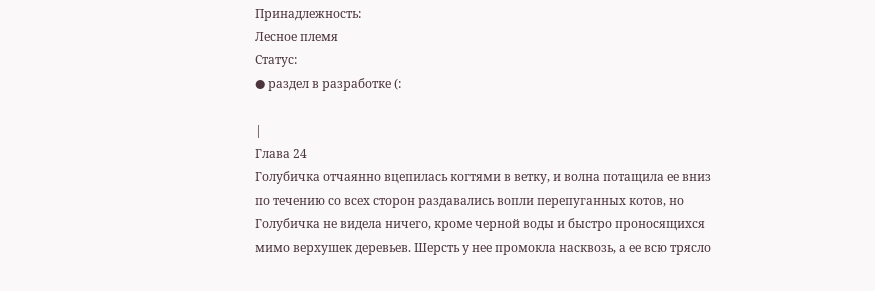Принадлежность:
Лесное племя
Статус:
● раздел в разработке (:

|
Глава 24
Голубичка отчаянно вцепилась когтями в ветку, и волна потащила ее вниз по течению со всех сторон раздавались вопли перепуганных котов, но Голубичка не видела ничего, кроме черной воды и быстро проносящихся мимо верхушек деревьев. Шерсть у нее промокла насквозь, а ее всю трясло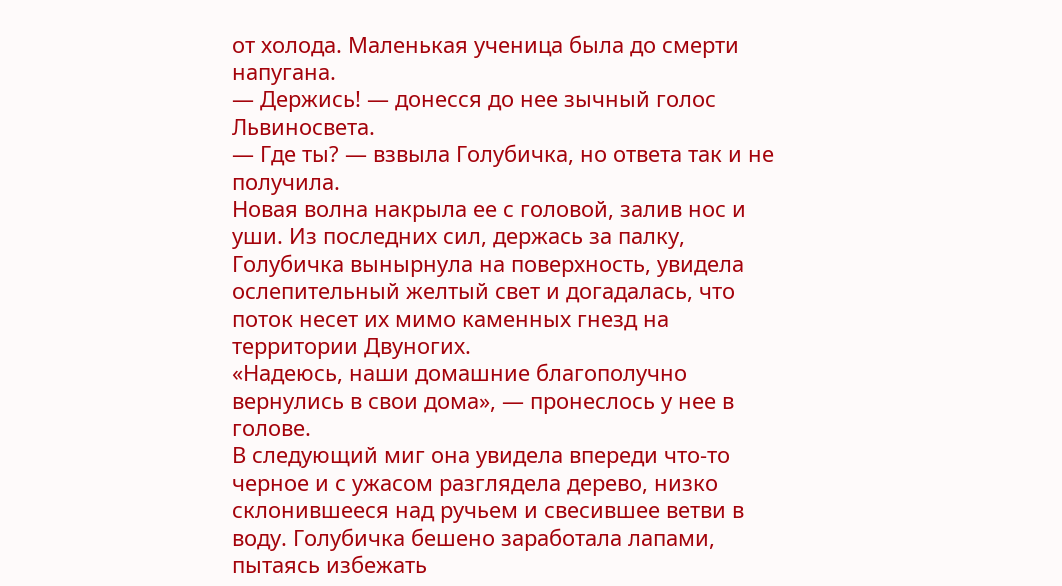от холода. Маленькая ученица была до смерти напугана.
— Держись! — донесся до нее зычный голос Львиносвета.
— Где ты? — взвыла Голубичка, но ответа так и не получила.
Новая волна накрыла ее с головой, залив нос и уши. Из последних сил, держась за палку, Голубичка вынырнула на поверхность, увидела ослепительный желтый свет и догадалась, что поток несет их мимо каменных гнезд на территории Двуногих.
«Надеюсь, наши домашние благополучно вернулись в свои дома», — пронеслось у нее в голове.
В следующий миг она увидела впереди что-то черное и с ужасом разглядела дерево, низко склонившееся над ручьем и свесившее ветви в воду. Голубичка бешено заработала лапами, пытаясь избежать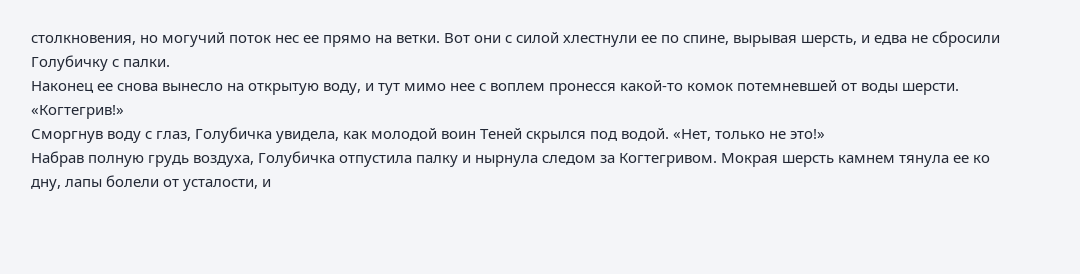столкновения, но могучий поток нес ее прямо на ветки. Вот они с силой хлестнули ее по спине, вырывая шерсть, и едва не сбросили Голубичку с палки.
Наконец ее снова вынесло на открытую воду, и тут мимо нее с воплем пронесся какой-то комок потемневшей от воды шерсти. «Когтегрив!»
Сморгнув воду с глаз, Голубичка увидела, как молодой воин Теней скрылся под водой. «Нет, только не это!»
Набрав полную грудь воздуха, Голубичка отпустила палку и нырнула следом за Когтегривом. Мокрая шерсть камнем тянула ее ко дну, лапы болели от усталости, и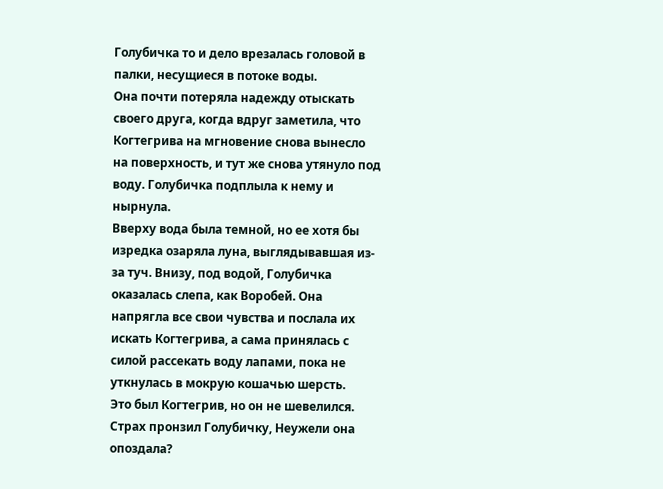Голубичка то и дело врезалась головой в палки, несущиеся в потоке воды.
Она почти потеряла надежду отыскать своего друга, когда вдруг заметила, что Когтегрива на мгновение снова вынесло на поверхность, и тут же снова утянуло под воду. Голубичка подплыла к нему и нырнула.
Вверху вода была темной, но ее хотя бы изредка озаряла луна, выглядывавшая из-за туч. Внизу, под водой, Голубичка оказалась слепа, как Воробей. Она напрягла все свои чувства и послала их искать Когтегрива, а сама принялась с силой рассекать воду лапами, пока не уткнулась в мокрую кошачью шерсть.
Это был Когтегрив, но он не шевелился. Страх пронзил Голубичку, Неужели она опоздала?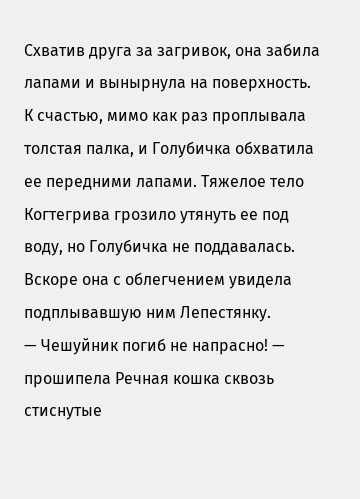Схватив друга за загривок, она забила лапами и вынырнула на поверхность. К счастью, мимо как раз проплывала толстая палка, и Голубичка обхватила ее передними лапами. Тяжелое тело Когтегрива грозило утянуть ее под воду, но Голубичка не поддавалась. Вскоре она с облегчением увидела подплывавшую ним Лепестянку.
— Чешуйник погиб не напрасно! — прошипела Речная кошка сквозь стиснутые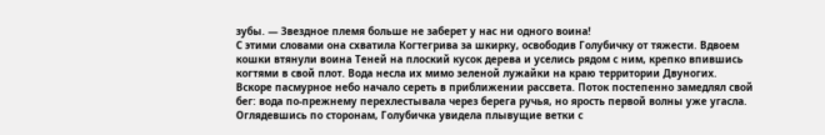зубы. — Звездное племя больше не заберет у нас ни одного воина!
С этими словами она схватила Когтегрива за шкирку, освободив Голубичку от тяжести. Вдвоем кошки втянули воина Теней на плоский кусок дерева и уселись рядом с ним, крепко впившись когтями в свой плот. Вода несла их мимо зеленой лужайки на краю территории Двуногих.
Вскоре пасмурное небо начало сереть в приближении рассвета. Поток постепенно замедлял свой бег: вода по-прежнему перехлестывала через берега ручья, но ярость первой волны уже угасла. Оглядевшись по сторонам, Голубичка увидела плывущие ветки с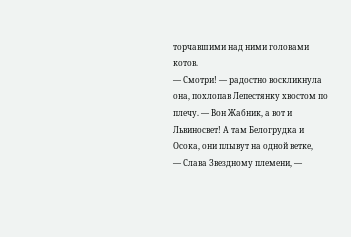торчавшими над ними головами котов.
— Смотри! — радостно воскликнула она, похлопав Лепестянку хвостом по плечу. — Вон Жабник, а вот и Львиносвет! А там Белогрудка и Осока, они плывут на одной ветке,
— Слава Звездному племени, —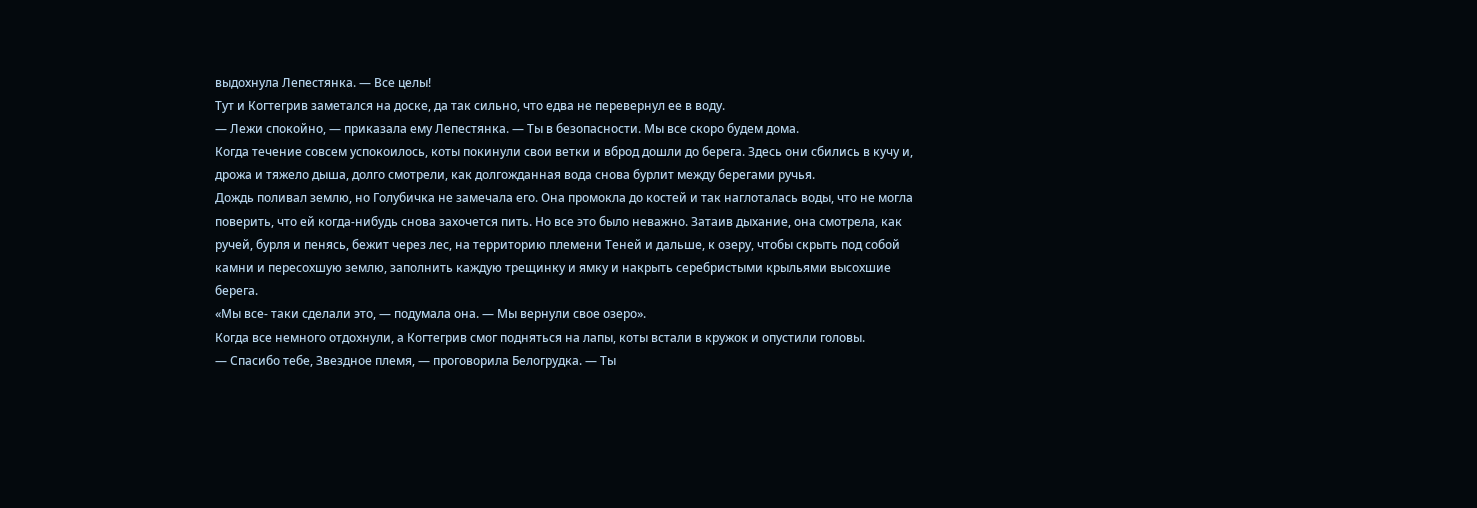выдохнула Лепестянка. — Все целы!
Тут и Когтегрив заметался на доске, да так сильно, что едва не перевернул ее в воду.
— Лежи спокойно, — приказала ему Лепестянка. — Ты в безопасности. Мы все скоро будем дома.
Когда течение совсем успокоилось, коты покинули свои ветки и вброд дошли до берега. Здесь они сбились в кучу и, дрожа и тяжело дыша, долго смотрели, как долгожданная вода снова бурлит между берегами ручья.
Дождь поливал землю, но Голубичка не замечала его. Она промокла до костей и так наглоталась воды, что не могла поверить, что ей когда-нибудь снова захочется пить. Но все это было неважно. Затаив дыхание, она смотрела, как ручей, бурля и пенясь, бежит через лес, на территорию племени Теней и дальше, к озеру, чтобы скрыть под собой камни и пересохшую землю, заполнить каждую трещинку и ямку и накрыть серебристыми крыльями высохшие берега.
«Мы все- таки сделали это, — подумала она. — Мы вернули свое озеро».
Когда все немного отдохнули, а Когтегрив смог подняться на лапы, коты встали в кружок и опустили головы.
— Спасибо тебе, Звездное племя, — проговорила Белогрудка. — Ты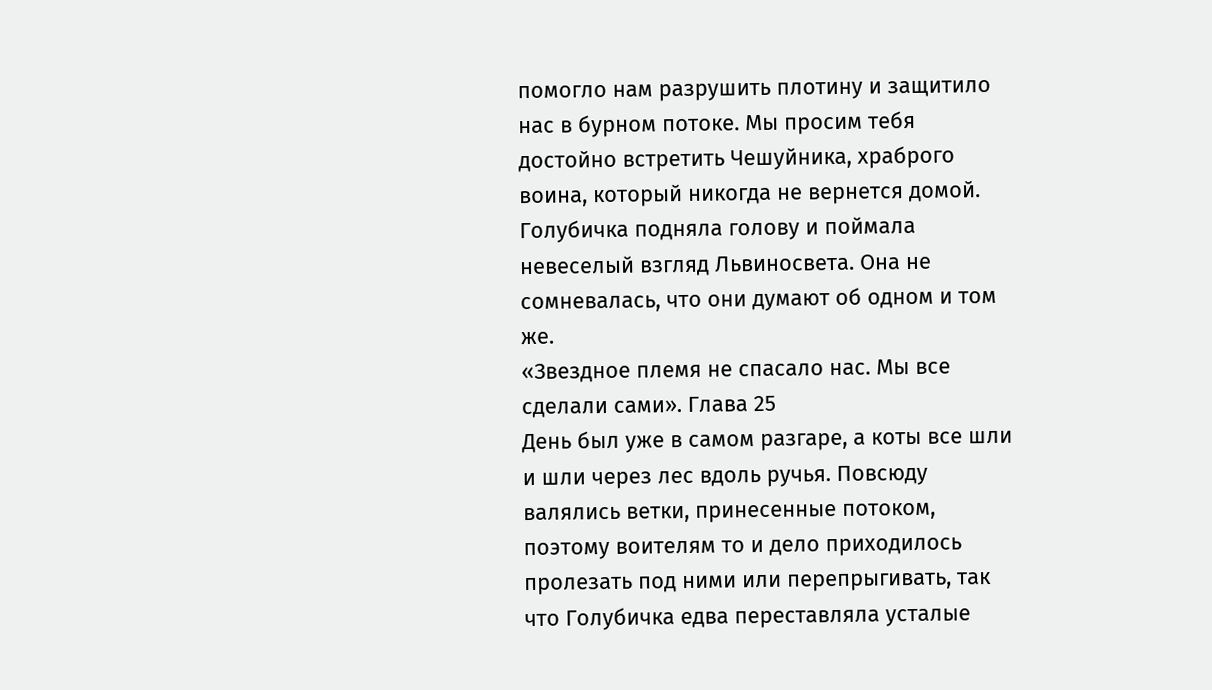помогло нам разрушить плотину и защитило нас в бурном потоке. Мы просим тебя достойно встретить Чешуйника, храброго воина, который никогда не вернется домой.
Голубичка подняла голову и поймала невеселый взгляд Львиносвета. Она не сомневалась, что они думают об одном и том же.
«Звездное племя не спасало нас. Мы все сделали сами». Глава 25
День был уже в самом разгаре, а коты все шли и шли через лес вдоль ручья. Повсюду валялись ветки, принесенные потоком, поэтому воителям то и дело приходилось пролезать под ними или перепрыгивать, так что Голубичка едва переставляла усталые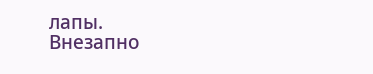лапы.
Внезапно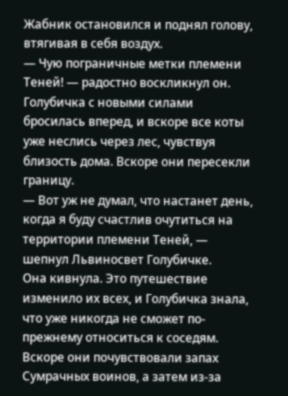Жабник остановился и поднял голову, втягивая в себя воздух.
— Чую пограничные метки племени Теней! — радостно воскликнул он.
Голубичка с новыми силами бросилась вперед, и вскоре все коты уже неслись через лес, чувствуя близость дома. Вскоре они пересекли границу.
— Вот уж не думал, что настанет день, когда я буду счастлив очутиться на территории племени Теней, — шепнул Львиносвет Голубичке.
Она кивнула. Это путешествие изменило их всех, и Голубичка знала, что уже никогда не сможет по-прежнему относиться к соседям.
Вскоре они почувствовали запах Сумрачных воинов, а затем из-за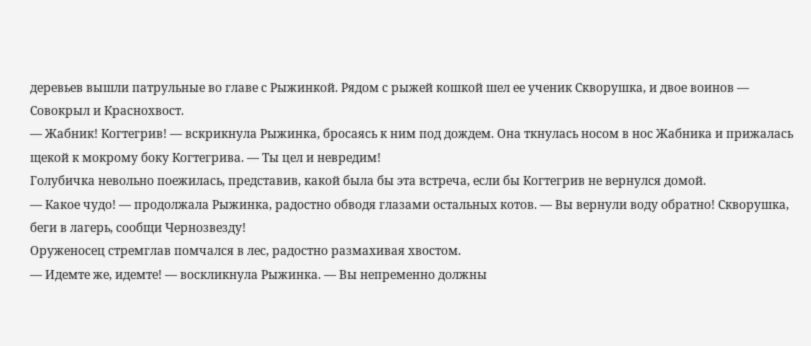деревьев вышли патрульные во главе с Рыжинкой. Рядом с рыжей кошкой шел ее ученик Скворушка, и двое воинов — Совокрыл и Краснохвост.
— Жабник! Когтегрив! — вскрикнула Рыжинка, бросаясь к ним под дождем. Она ткнулась носом в нос Жабника и прижалась щекой к мокрому боку Когтегрива. — Ты цел и невредим!
Голубичка невольно поежилась, представив, какой была бы эта встреча, если бы Когтегрив не вернулся домой.
— Какое чудо! — продолжала Рыжинка, радостно обводя глазами остальных котов. — Вы вернули воду обратно! Скворушка, беги в лагерь, сообщи Чернозвезду!
Оруженосец стремглав помчался в лес, радостно размахивая хвостом.
— Идемте же, идемте! — воскликнула Рыжинка. — Вы непременно должны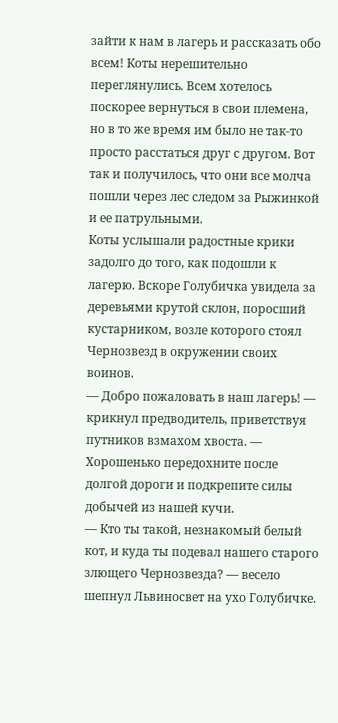зайти к нам в лагерь и рассказать обо всем! Коты нерешительно переглянулись. Всем хотелось поскорее вернуться в свои племена, но в то же время им было не так-то просто расстаться друг с другом. Вот так и получилось, что они все молча пошли через лес следом за Рыжинкой и ее патрульными.
Коты услышали радостные крики задолго до того, как подошли к лагерю. Вскоре Голубичка увидела за деревьями крутой склон, поросший кустарником, возле которого стоял Чернозвезд в окружении своих воинов.
— Добро пожаловать в наш лагерь! — крикнул предводитель, приветствуя путников взмахом хвоста. — Хорошенько передохните после долгой дороги и подкрепите силы добычей из нашей кучи.
— Кто ты такой, незнакомый белый кот, и куда ты подевал нашего старого злющего Чернозвезда? — весело шепнул Львиносвет на ухо Голубичке.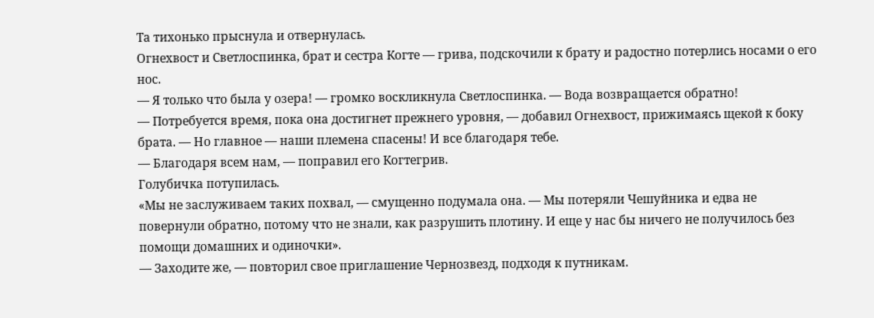Та тихонько прыснула и отвернулась.
Огнехвост и Светлоспинка, брат и сестра Когте — грива, подскочили к брату и радостно потерлись носами о его нос.
— Я только что была у озера! — громко воскликнула Светлоспинка. — Вода возвращается обратно!
— Потребуется время, пока она достигнет прежнего уровня, — добавил Огнехвост, прижимаясь щекой к боку брата. — Но главное — наши племена спасены! И все благодаря тебе.
— Благодаря всем нам, — поправил его Когтегрив.
Голубичка потупилась.
«Мы не заслуживаем таких похвал, — смущенно подумала она. — Мы потеряли Чешуйника и едва не повернули обратно, потому что не знали, как разрушить плотину. И еще у нас бы ничего не получилось без помощи домашних и одиночки».
— Заходите же, — повторил свое приглашение Чернозвезд, подходя к путникам.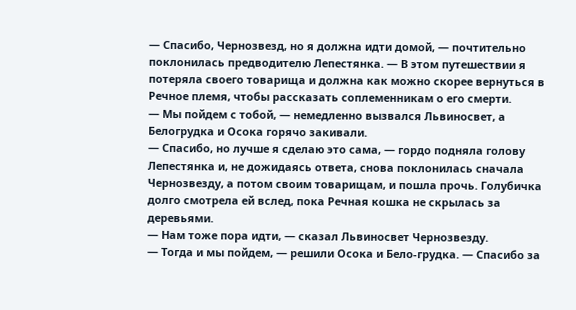— Спасибо, Чернозвезд, но я должна идти домой, — почтительно поклонилась предводителю Лепестянка. — В этом путешествии я потеряла своего товарища и должна как можно скорее вернуться в Речное племя, чтобы рассказать соплеменникам о его смерти.
— Мы пойдем с тобой, — немедленно вызвался Львиносвет, а Белогрудка и Осока горячо закивали.
— Спасибо, но лучше я сделаю это сама, — гордо подняла голову Лепестянка и, не дожидаясь ответа, снова поклонилась сначала Чернозвезду, а потом своим товарищам, и пошла прочь. Голубичка долго смотрела ей вслед, пока Речная кошка не скрылась за деревьями.
— Нам тоже пора идти, — сказал Львиносвет Чернозвезду.
— Тогда и мы пойдем, — решили Осока и Бело-грудка. — Спасибо за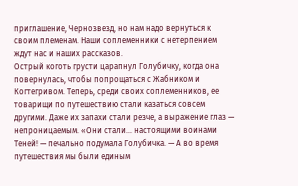приглашение, Чернозвезд, но нам надо вернуться к своим племенам. Наши соплеменники с нетерпением ждут нас и наших рассказов.
Острый коготь грусти царапнул Голубичку, когда она повернулась, чтобы попрощаться с Жабником и Когтегривом. Теперь, среди своих соплеменников, ее товарищи по путешествию стали казаться совсем другими. Даже их запахи стали резче, а выражение глаз — непроницаемым. «Они стали… настоящими воинами Теней! — печально подумала Голубичка. — А во время путешествия мы были единым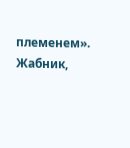племенем».
Жабник,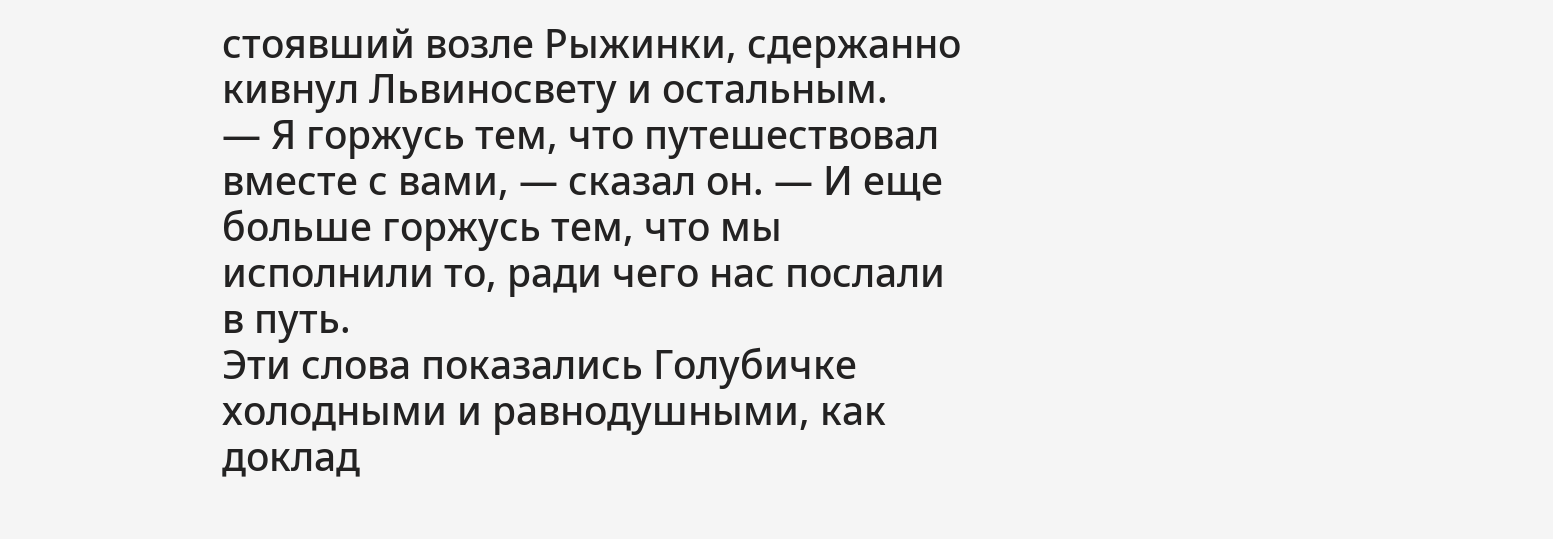стоявший возле Рыжинки, сдержанно кивнул Львиносвету и остальным.
— Я горжусь тем, что путешествовал вместе с вами, — сказал он. — И еще больше горжусь тем, что мы исполнили то, ради чего нас послали в путь.
Эти слова показались Голубичке холодными и равнодушными, как доклад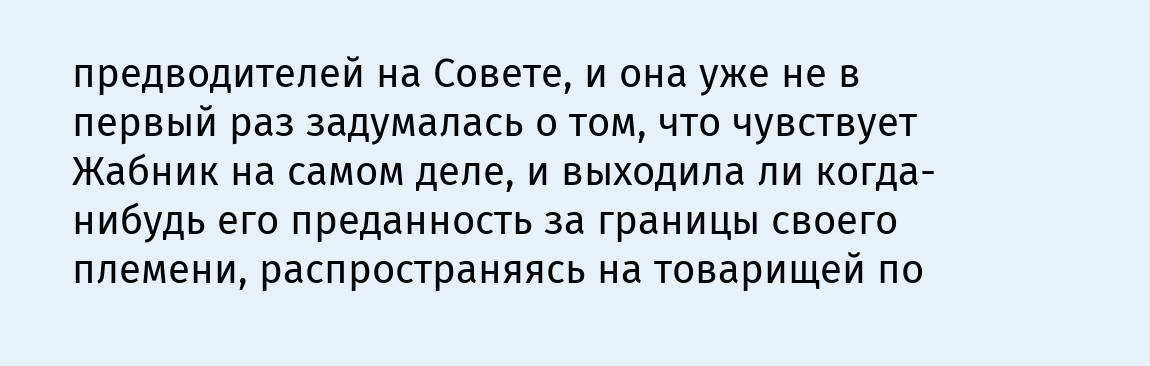предводителей на Совете, и она уже не в первый раз задумалась о том, что чувствует Жабник на самом деле, и выходила ли когда-нибудь его преданность за границы своего племени, распространяясь на товарищей по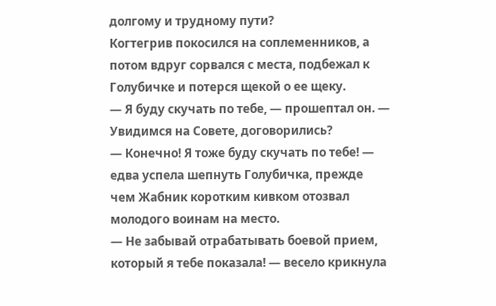долгому и трудному пути?
Когтегрив покосился на соплеменников, а потом вдруг сорвался с места, подбежал к Голубичке и потерся щекой о ее щеку.
— Я буду скучать по тебе, — прошептал он. — Увидимся на Совете, договорились?
— Конечно! Я тоже буду скучать по тебе! — едва успела шепнуть Голубичка, прежде чем Жабник коротким кивком отозвал молодого воинам на место.
— Не забывай отрабатывать боевой прием, который я тебе показала! — весело крикнула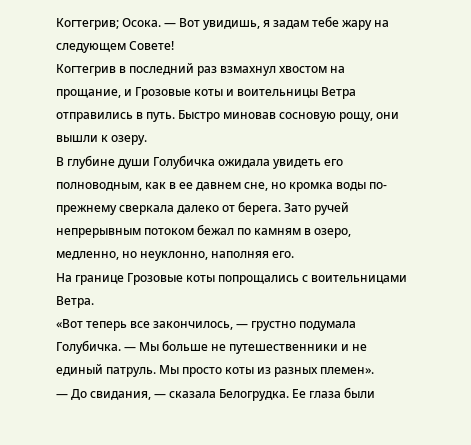Когтегрив; Осока. — Вот увидишь, я задам тебе жару на следующем Совете!
Когтегрив в последний раз взмахнул хвостом на прощание, и Грозовые коты и воительницы Ветра отправились в путь. Быстро миновав сосновую рощу, они вышли к озеру.
В глубине души Голубичка ожидала увидеть его полноводным, как в ее давнем сне, но кромка воды по-прежнему сверкала далеко от берега. Зато ручей непрерывным потоком бежал по камням в озеро, медленно, но неуклонно, наполняя его.
На границе Грозовые коты попрощались с воительницами Ветра.
«Вот теперь все закончилось, — грустно подумала Голубичка. — Мы больше не путешественники и не единый патруль. Мы просто коты из разных племен».
— До свидания, — сказала Белогрудка. Ее глаза были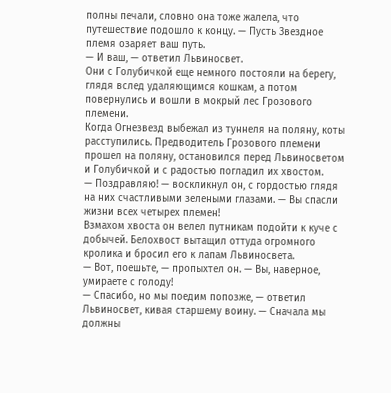полны печали, словно она тоже жалела, что путешествие подошло к концу. — Пусть Звездное племя озаряет ваш путь.
— И ваш, — ответил Львиносвет.
Они с Голубичкой еще немного постояли на берегу, глядя вслед удаляющимся кошкам, а потом повернулись и вошли в мокрый лес Грозового племени.
Когда Огнезвезд выбежал из туннеля на поляну, коты расступились. Предводитель Грозового племени прошел на поляну, остановился перед Львиносветом и Голубичкой и с радостью погладил их хвостом.
— Поздравляю! — воскликнул он, с гордостью глядя на них счастливыми зелеными глазами. — Вы спасли жизни всех четырех племен!
Взмахом хвоста он велел путникам подойти к куче с добычей. Белохвост вытащил оттуда огромного кролика и бросил его к лапам Львиносвета.
— Вот, поешьте, — пропыхтел он. — Вы, наверное, умираете с голоду!
— Спасибо, но мы поедим попозже, — ответил Львиносвет, кивая старшему воину. — Сначала мы должны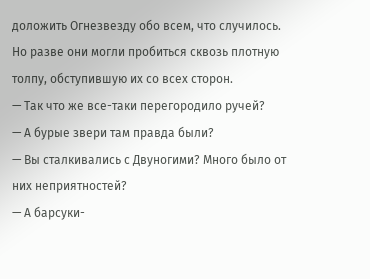доложить Огнезвезду обо всем, что случилось.
Но разве они могли пробиться сквозь плотную толпу, обступившую их со всех сторон.
— Так что же все-таки перегородило ручей?
— А бурые звери там правда были?
— Вы сталкивались с Двуногими? Много было от них неприятностей?
— А барсуки-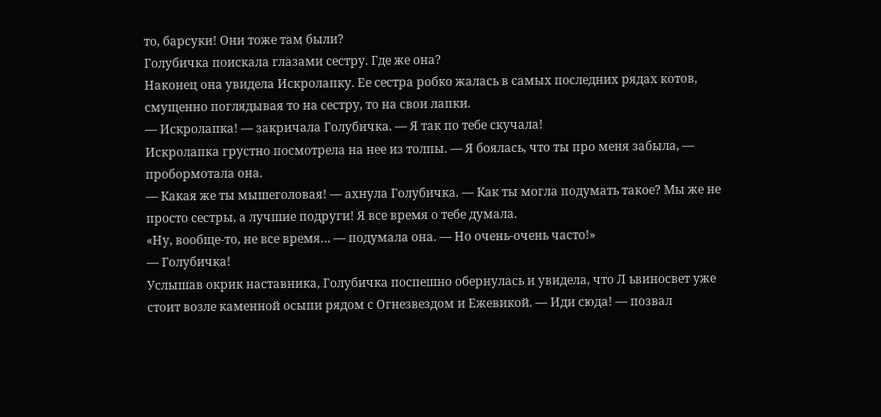то, барсуки! Они тоже там были?
Голубичка поискала глазами сестру. Где же она?
Наконец она увидела Искролапку. Ее сестра робко жалась в самых последних рядах котов, смущенно поглядывая то на сестру, то на свои лапки.
— Искролапка! — закричала Голубичка. — Я так по тебе скучала!
Искролапка грустно посмотрела на нее из толпы. — Я боялась, что ты про меня забыла, — пробормотала она.
— Какая же ты мышеголовая! — ахнула Голубичка. — Как ты могла подумать такое? Мы же не просто сестры, а лучшие подруги! Я все время о тебе думала.
«Ну, вообще-то, не все время… — подумала она. — Но очень-очень часто!»
— Голубичка!
Услышав окрик наставника, Голубичка поспешно обернулась и увидела, что Л ьвиносвет уже стоит возле каменной осыпи рядом с Огнезвездом и Ежевикой. — Иди сюда! — позвал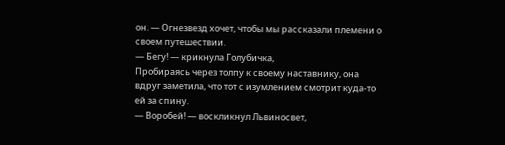он. — Огнезвезд хочет, чтобы мы рассказали племени о своем путешествии.
— Бегу! — крикнула Голубичка,
Пробираясь через толпу к своему наставнику, она вдруг заметила, что тот с изумлением смотрит куда-то ей за спину.
— Воробей! — воскликнул Львиносвет,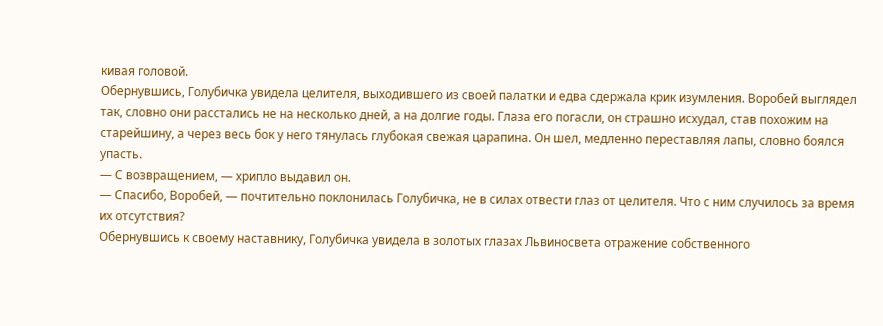кивая головой.
Обернувшись, Голубичка увидела целителя, выходившего из своей палатки и едва сдержала крик изумления. Воробей выглядел так, словно они расстались не на несколько дней, а на долгие годы. Глаза его погасли, он страшно исхудал, став похожим на старейшину, а через весь бок у него тянулась глубокая свежая царапина. Он шел, медленно переставляя лапы, словно боялся упасть.
— С возвращением, — хрипло выдавил он.
— Спасибо, Воробей, — почтительно поклонилась Голубичка, не в силах отвести глаз от целителя. Что с ним случилось за время их отсутствия?
Обернувшись к своему наставнику, Голубичка увидела в золотых глазах Львиносвета отражение собственного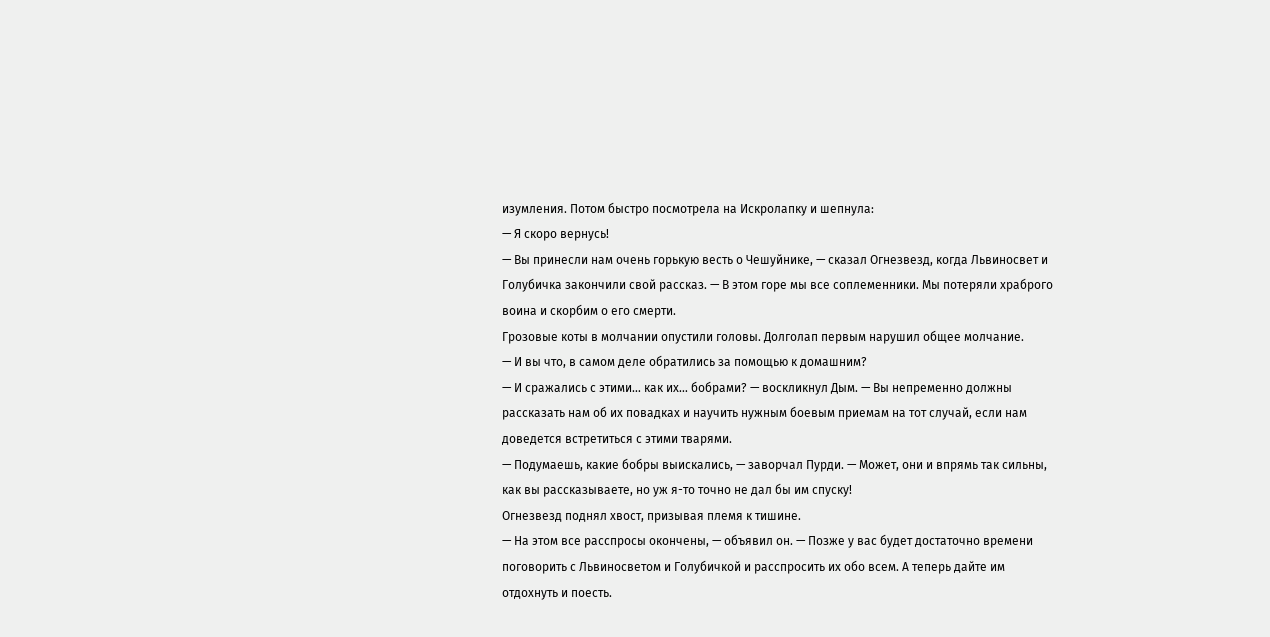изумления. Потом быстро посмотрела на Искролапку и шепнула:
— Я скоро вернусь!
— Вы принесли нам очень горькую весть о Чешуйнике, — сказал Огнезвезд, когда Львиносвет и Голубичка закончили свой рассказ. — В этом горе мы все соплеменники. Мы потеряли храброго воина и скорбим о его смерти.
Грозовые коты в молчании опустили головы. Долголап первым нарушил общее молчание.
— И вы что, в самом деле обратились за помощью к домашним?
— И сражались с этими… как их… бобрами? — воскликнул Дым. — Вы непременно должны рассказать нам об их повадках и научить нужным боевым приемам на тот случай, если нам доведется встретиться с этими тварями.
— Подумаешь, какие бобры выискались, — заворчал Пурди. — Может, они и впрямь так сильны, как вы рассказываете, но уж я-то точно не дал бы им спуску!
Огнезвезд поднял хвост, призывая племя к тишине.
— На этом все расспросы окончены, — объявил он. — Позже у вас будет достаточно времени поговорить с Львиносветом и Голубичкой и расспросить их обо всем. А теперь дайте им отдохнуть и поесть.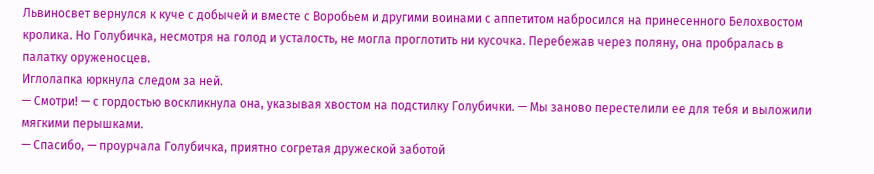Львиносвет вернулся к куче с добычей и вместе с Воробьем и другими воинами с аппетитом набросился на принесенного Белохвостом кролика. Но Голубичка, несмотря на голод и усталость, не могла проглотить ни кусочка. Перебежав через поляну, она пробралась в палатку оруженосцев.
Иглолапка юркнула следом за ней.
— Смотри! — с гордостью воскликнула она, указывая хвостом на подстилку Голубички. — Мы заново перестелили ее для тебя и выложили мягкими перышками.
— Спасибо, — проурчала Голубичка, приятно согретая дружеской заботой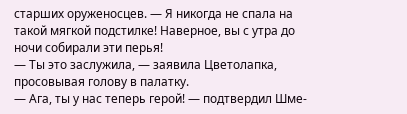старших оруженосцев. — Я никогда не спала на такой мягкой подстилке! Наверное, вы с утра до ночи собирали эти перья!
— Ты это заслужила, — заявила Цветолапка, просовывая голову в палатку.
— Ага, ты у нас теперь герой! — подтвердил Шме-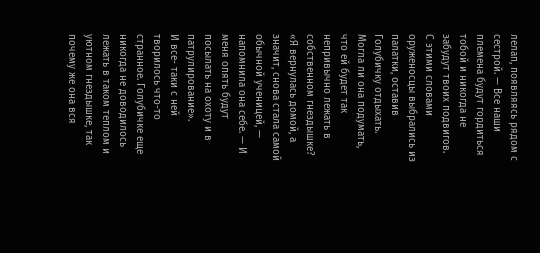лелап, появляясь рядом с сестрой. — Все наши племена будут гордиться тобой и никогда не забудут твоих подвигов.
С этими словами оруженосцы выбрались из палатки, оставив Голубичку отдыхать. Могла ли она подумать, что ей будет так непривычно лежать в собственном гнездышке?
«Я вернулась домой, а значит, снова стала самой обычной ученицей, — напомнила она себе. — И меня опять будут посылать на охоту и в патрулирование».
И все- таки с ней творилось что-то странное. Голубичке еще никогда не доводилось лежать в таком теплом и уютном гнездышке, так почему же она вся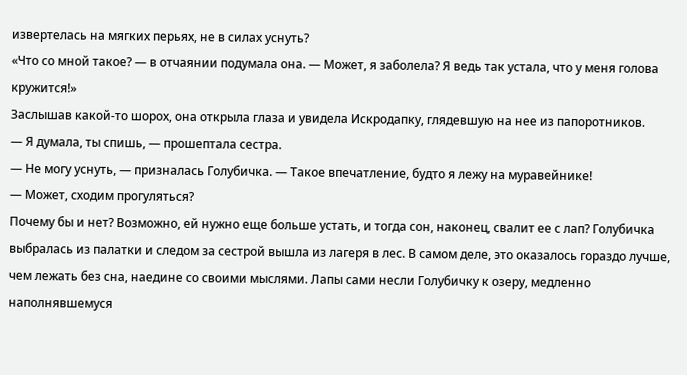извертелась на мягких перьях, не в силах уснуть?
«Что со мной такое? — в отчаянии подумала она. — Может, я заболела? Я ведь так устала, что у меня голова кружится!»
Заслышав какой-то шорох, она открыла глаза и увидела Искродапку, глядевшую на нее из папоротников.
— Я думала, ты спишь, — прошептала сестра.
— Не могу уснуть, — призналась Голубичка. — Такое впечатление, будто я лежу на муравейнике!
— Может, сходим прогуляться?
Почему бы и нет? Возможно, ей нужно еще больше устать, и тогда сон, наконец, свалит ее с лап? Голубичка выбралась из палатки и следом за сестрой вышла из лагеря в лес. В самом деле, это оказалось гораздо лучше, чем лежать без сна, наедине со своими мыслями. Лапы сами несли Голубичку к озеру, медленно наполнявшемуся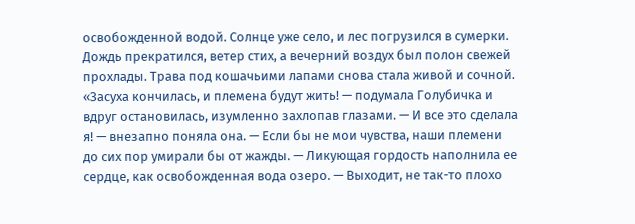освобожденной водой. Солнце уже село, и лес погрузился в сумерки. Дождь прекратился, ветер стих, а вечерний воздух был полон свежей прохлады. Трава под кошачьими лапами снова стала живой и сочной.
«Засуха кончилась, и племена будут жить! — подумала Голубичка и вдруг остановилась, изумленно захлопав глазами. — И все это сделала я! — внезапно поняла она. — Если бы не мои чувства, наши племени до сих пор умирали бы от жажды. — Ликующая гордость наполнила ее сердце, как освобожденная вода озеро. — Выходит, не так-то плохо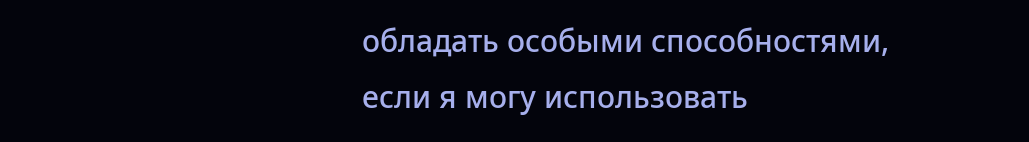обладать особыми способностями, если я могу использовать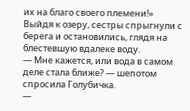их на благо своего племени!»
Выйдя к озеру, сестры спрыгнули с берега и остановились, глядя на блестевшую вдалеке воду.
— Мне кажется, или вода в самом деле стала ближе? — шепотом спросила Голубичка.
—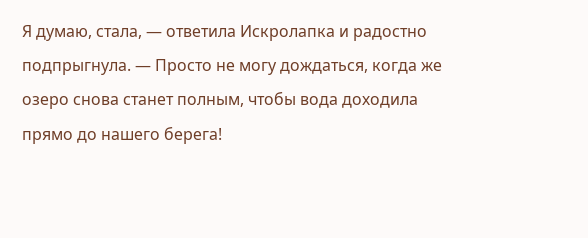Я думаю, стала, — ответила Искролапка и радостно подпрыгнула. — Просто не могу дождаться, когда же озеро снова станет полным, чтобы вода доходила прямо до нашего берега!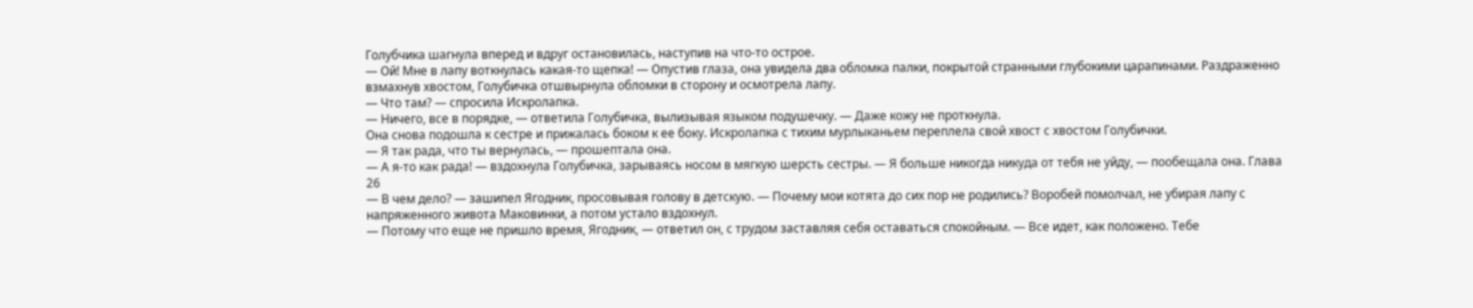Голубчика шагнула вперед и вдруг остановилась, наступив на что-то острое.
— Ой! Мне в лапу воткнулась какая-то щепка! — Опустив глаза, она увидела два обломка палки, покрытой странными глубокими царапинами. Раздраженно взмахнув хвостом, Голубичка отшвырнула обломки в сторону и осмотрела лапу.
— Что там? — спросила Искролапка.
— Ничего, все в порядке, — ответила Голубичка, вылизывая языком подушечку. — Даже кожу не проткнула.
Она снова подошла к сестре и прижалась боком к ее боку. Искролапка с тихим мурлыканьем переплела свой хвост с хвостом Голубички.
— Я так рада, что ты вернулась, — прошептала она.
— А я-то как рада! — вздохнула Голубичка, зарываясь носом в мягкую шерсть сестры. — Я больше никогда никуда от тебя не уйду, — пообещала она. Глава 26
— В чем дело? — зашипел Ягодник, просовывая голову в детскую. — Почему мои котята до сих пор не родились? Воробей помолчал, не убирая лапу с напряженного живота Маковинки, а потом устало вздохнул.
— Потому что еще не пришло время, Ягодник, — ответил он, с трудом заставляя себя оставаться спокойным. — Все идет, как положено. Тебе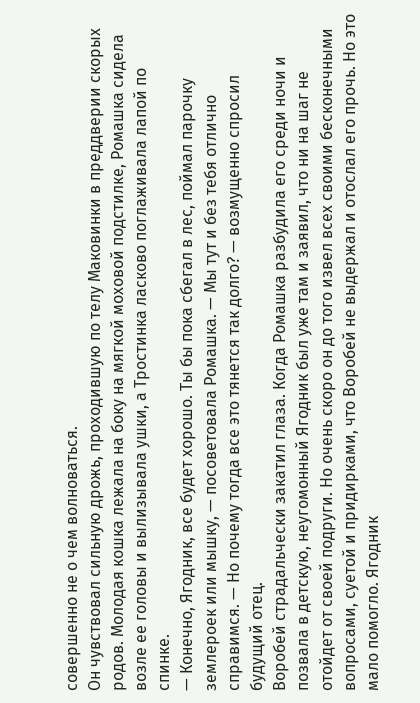совершенно не о чем волноваться.
Он чувствовал сильную дрожь, проходившую по телу Маковинки в преддверии скорых родов. Молодая кошка лежала на боку на мягкой моховой подстилке, Ромашка сидела возле ее головы и вылизывала ушки, а Тростинка ласково поглаживала лапой по спинке.
— Конечно, Ягодник, все будет хорошо. Ты бы пока сбегал в лес, поймал парочку землероек или мышку, — посоветовала Ромашка. — Мы тут и без тебя отлично справимся. — Но почему тогда все это тянется так долго? — возмущенно спросил будущий отец.
Воробей страдальчески закатил глаза. Когда Ромашка разбудила его среди ночи и позвала в детскую, неугомонный Ягодник был уже там и заявил, что ни на шаг не отойдет от своей подруги. Но очень скоро он до того извел всех своими бесконечными вопросами, суетой и придирками, что Воробей не выдержал и отослал его прочь. Но это мало помогло. Ягодник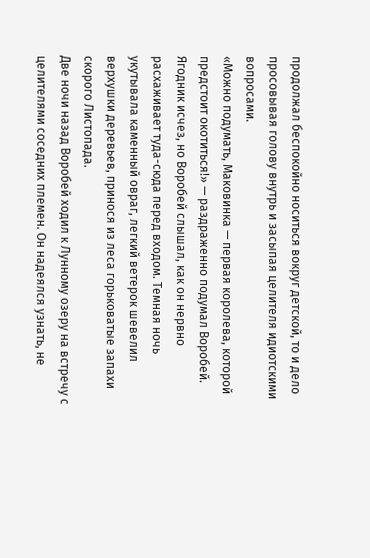продолжал беспокойно носиться вокруг детской, то и дело просовывая голову внутрь и засыпая целителя идиотскими вопросами.
«Можно подумать, Маковинка — первая королева, которой предстоит окотиться!» — раздраженно подумал Воробей.
Ягодник исчез, но Воробей слышал, как он нервно расхаживает туда-сюда перед входом. Темная ночь укутывала каменный овраг, легкий ветерок шевелил верхушки деревьев, принося из леса горьковатые запахи скорого Листопада.
Две ночи назад Воробей ходил к Лунному озеру на встречу с целителями соседних племен. Он надеялся узнать, не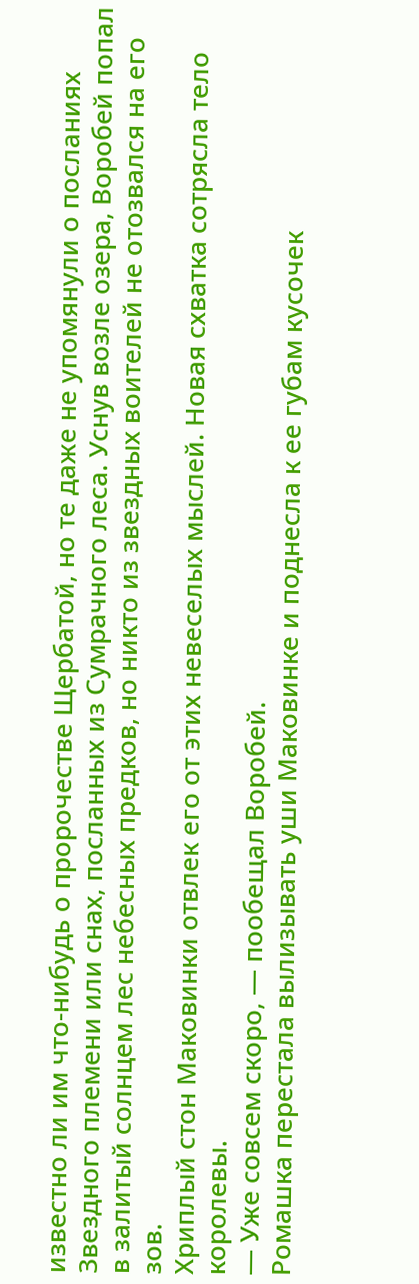известно ли им что-нибудь о пророчестве Щербатой, но те даже не упомянули о посланиях Звездного племени или снах, посланных из Сумрачного леса. Уснув возле озера, Воробей попал в залитый солнцем лес небесных предков, но никто из звездных воителей не отозвался на его зов.
Хриплый стон Маковинки отвлек его от этих невеселых мыслей. Новая схватка сотрясла тело королевы.
— Уже совсем скоро, — пообещал Воробей.
Ромашка перестала вылизывать уши Маковинке и поднесла к ее губам кусочек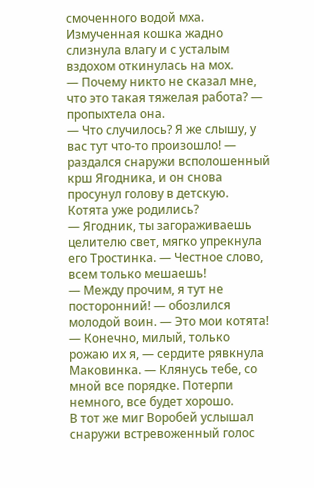смоченного водой мха.
Измученная кошка жадно слизнула влагу и с усталым вздохом откинулась на мох.
— Почему никто не сказал мне, что это такая тяжелая работа? — пропыхтела она.
— Что случилось? Я же слышу, у вас тут что-то произошло! — раздался снаружи всполошенный крш Ягодника, и он снова просунул голову в детскую. Котята уже родились?
— Ягодник, ты загораживаешь целителю свет, мягко упрекнула его Тростинка. — Честное слово, всем только мешаешь!
— Между прочим, я тут не посторонний! — обозлился молодой воин. — Это мои котята!
— Конечно, милый, только рожаю их я, — сердите рявкнула Маковинка. — Клянусь тебе, со мной все порядке. Потерпи немного, все будет хорошо.
В тот же миг Воробей услышал снаружи встревоженный голос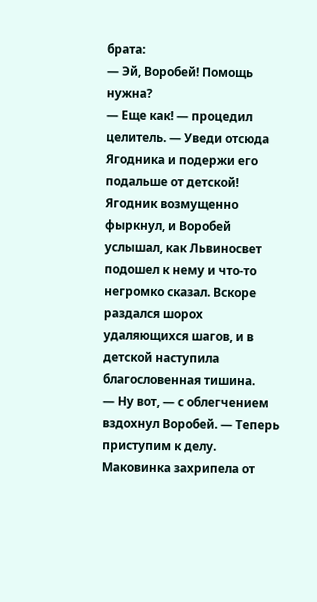брата:
— Эй, Воробей! Помощь нужна?
— Еще как! — процедил целитель. — Уведи отсюда Ягодника и подержи его подальше от детской!
Ягодник возмущенно фыркнул, и Воробей услышал, как Львиносвет подошел к нему и что-то негромко сказал. Вскоре раздался шорох удаляющихся шагов, и в детской наступила благословенная тишина.
— Ну вот, — с облегчением вздохнул Воробей. — Теперь приступим к делу.
Маковинка захрипела от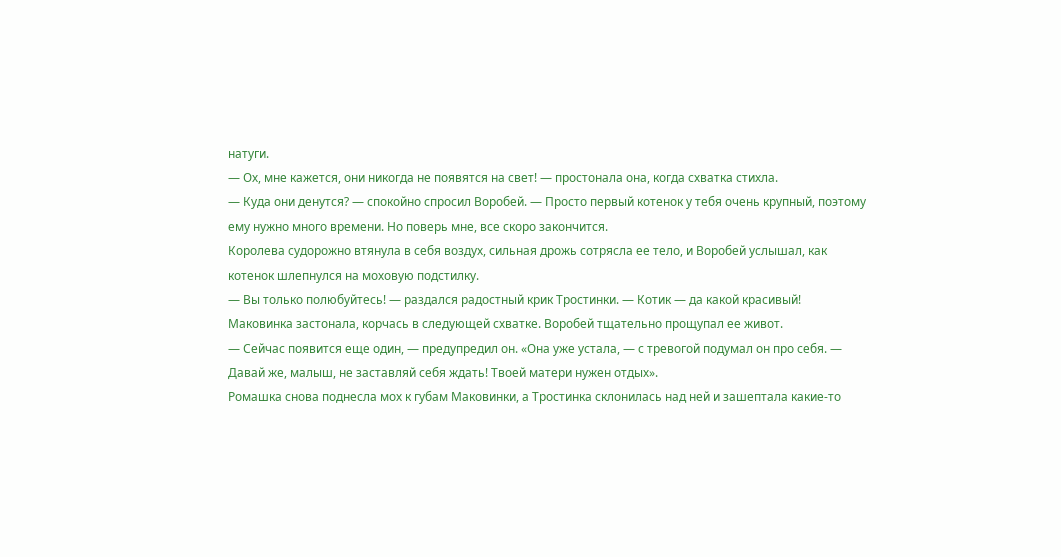натуги.
— Ох, мне кажется, они никогда не появятся на свет! — простонала она, когда схватка стихла.
— Куда они денутся? — спокойно спросил Воробей. — Просто первый котенок у тебя очень крупный, поэтому ему нужно много времени. Но поверь мне, все скоро закончится.
Королева судорожно втянула в себя воздух, сильная дрожь сотрясла ее тело, и Воробей услышал, как котенок шлепнулся на моховую подстилку.
— Вы только полюбуйтесь! — раздался радостный крик Тростинки. — Котик — да какой красивый!
Маковинка застонала, корчась в следующей схватке. Воробей тщательно прощупал ее живот.
— Сейчас появится еще один, — предупредил он. «Она уже устала, — с тревогой подумал он про себя. — Давай же, малыш, не заставляй себя ждать! Твоей матери нужен отдых».
Ромашка снова поднесла мох к губам Маковинки, а Тростинка склонилась над ней и зашептала какие-то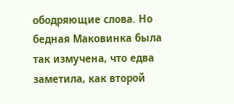ободряющие слова. Но бедная Маковинка была так измучена, что едва заметила, как второй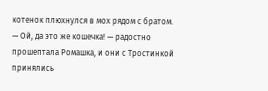котенок плюхнулся в мох рядом с братом.
— Ой, да это же кошечка! — радостно прошептала Ромашка, и они с Тростинкой принялись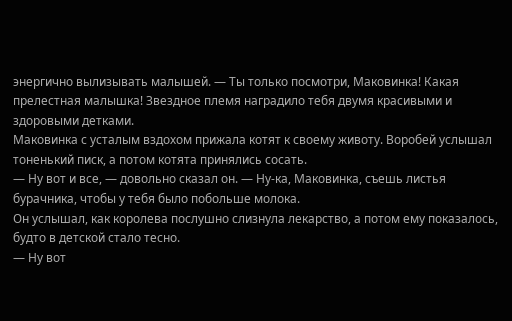энергично вылизывать малышей. — Ты только посмотри, Маковинка! Какая прелестная малышка! Звездное племя наградило тебя двумя красивыми и здоровыми детками.
Маковинка с усталым вздохом прижала котят к своему животу. Воробей услышал тоненький писк, а потом котята принялись сосать.
— Ну вот и все, — довольно сказал он. — Ну-ка, Маковинка, съешь листья бурачника, чтобы у тебя было побольше молока.
Он услышал, как королева послушно слизнула лекарство, а потом ему показалось, будто в детской стало тесно.
— Ну вот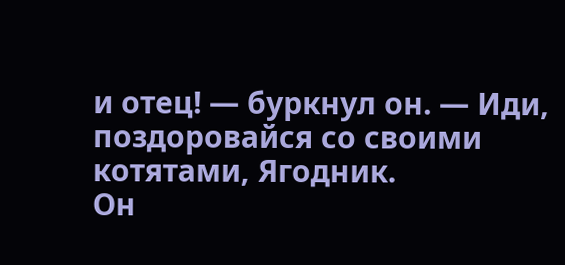и отец! — буркнул он. — Иди, поздоровайся со своими котятами, Ягодник.
Он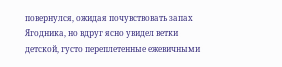повернулся, ожидая почувствовать запах Ягодника, но вдруг ясно увидел ветки детской, густо переплетенные ежевичными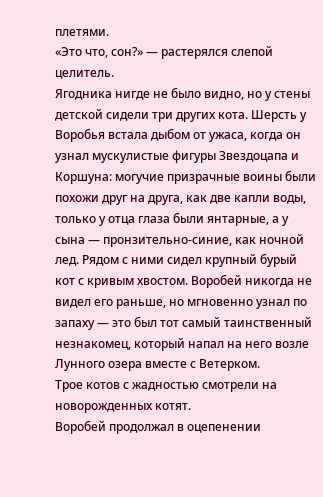плетями.
«Это что, сон?» — растерялся слепой целитель.
Ягодника нигде не было видно, но у стены детской сидели три других кота. Шерсть у Воробья встала дыбом от ужаса, когда он узнал мускулистые фигуры Звездоцапа и Коршуна: могучие призрачные воины были похожи друг на друга, как две капли воды, только у отца глаза были янтарные, а у сына — пронзительно-синие, как ночной лед. Рядом с ними сидел крупный бурый кот с кривым хвостом. Воробей никогда не видел его раньше, но мгновенно узнал по запаху — это был тот самый таинственный незнакомец, который напал на него возле Лунного озера вместе с Ветерком.
Трое котов с жадностью смотрели на новорожденных котят.
Воробей продолжал в оцепенении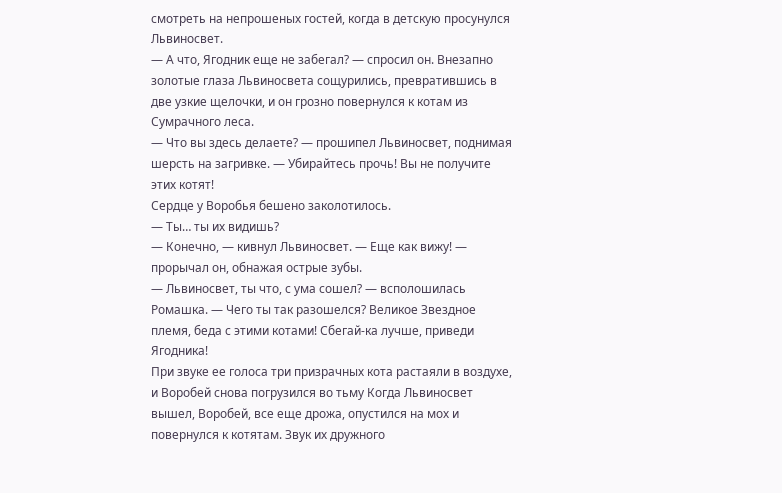смотреть на непрошеных гостей, когда в детскую просунулся Львиносвет.
— А что, Ягодник еще не забегал? — спросил он. Внезапно золотые глаза Львиносвета сощурились, превратившись в две узкие щелочки, и он грозно повернулся к котам из Сумрачного леса.
— Что вы здесь делаете? — прошипел Львиносвет, поднимая шерсть на загривке. — Убирайтесь прочь! Вы не получите этих котят!
Сердце у Воробья бешено заколотилось.
— Ты… ты их видишь?
— Конечно, — кивнул Львиносвет. — Еще как вижу! — прорычал он, обнажая острые зубы.
— Львиносвет, ты что, с ума сошел? — всполошилась Ромашка. — Чего ты так разошелся? Великое Звездное племя, беда с этими котами! Сбегай-ка лучше, приведи Ягодника!
При звуке ее голоса три призрачных кота растаяли в воздухе, и Воробей снова погрузился во тьму Когда Львиносвет вышел, Воробей, все еще дрожа, опустился на мох и повернулся к котятам. Звук их дружного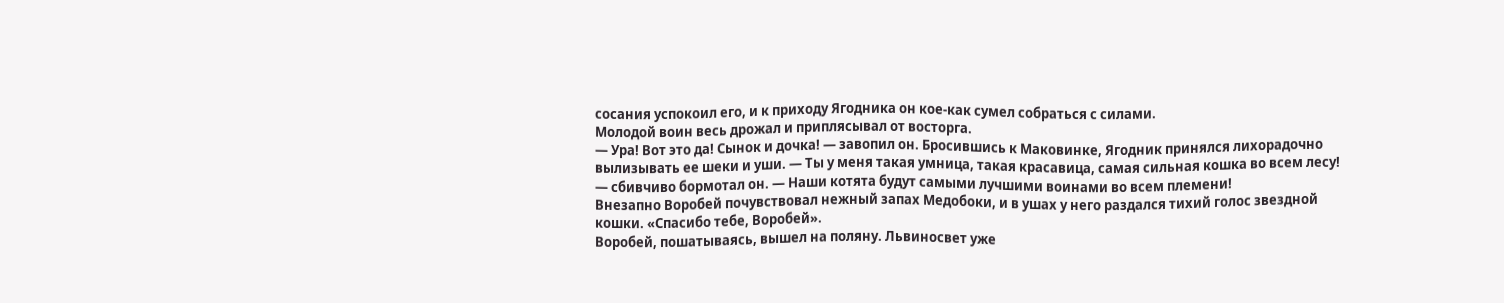сосания успокоил его, и к приходу Ягодника он кое-как сумел собраться с силами.
Молодой воин весь дрожал и приплясывал от восторга.
— Ура! Вот это да! Сынок и дочка! — завопил он. Бросившись к Маковинке, Ягодник принялся лихорадочно вылизывать ее шеки и уши. — Ты у меня такая умница, такая красавица, самая сильная кошка во всем лесу! — сбивчиво бормотал он. — Наши котята будут самыми лучшими воинами во всем племени!
Внезапно Воробей почувствовал нежный запах Медобоки, и в ушах у него раздался тихий голос звездной кошки. «Спасибо тебе, Воробей».
Воробей, пошатываясь, вышел на поляну. Львиносвет уже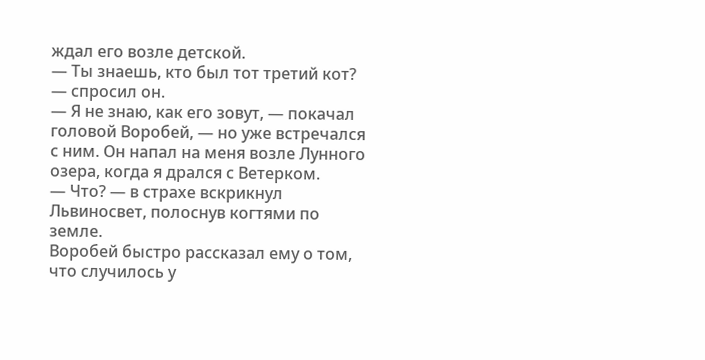ждал его возле детской.
— Ты знаешь, кто был тот третий кот? — спросил он.
— Я не знаю, как его зовут, — покачал головой Воробей, — но уже встречался с ним. Он напал на меня возле Лунного озера, когда я дрался с Ветерком.
— Что? — в страхе вскрикнул Львиносвет, полоснув когтями по земле.
Воробей быстро рассказал ему о том, что случилось у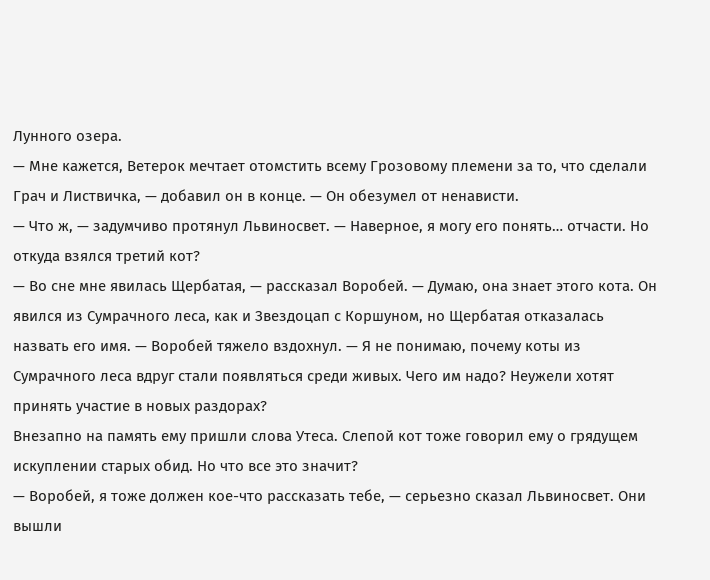Лунного озера.
— Мне кажется, Ветерок мечтает отомстить всему Грозовому племени за то, что сделали Грач и Листвичка, — добавил он в конце. — Он обезумел от ненависти.
— Что ж, — задумчиво протянул Львиносвет. — Наверное, я могу его понять… отчасти. Но откуда взялся третий кот?
— Во сне мне явилась Щербатая, — рассказал Воробей. — Думаю, она знает этого кота. Он явился из Сумрачного леса, как и Звездоцап с Коршуном, но Щербатая отказалась назвать его имя. — Воробей тяжело вздохнул. — Я не понимаю, почему коты из Сумрачного леса вдруг стали появляться среди живых. Чего им надо? Неужели хотят принять участие в новых раздорах?
Внезапно на память ему пришли слова Утеса. Слепой кот тоже говорил ему о грядущем искуплении старых обид. Но что все это значит?
— Воробей, я тоже должен кое-что рассказать тебе, — серьезно сказал Львиносвет. Они вышли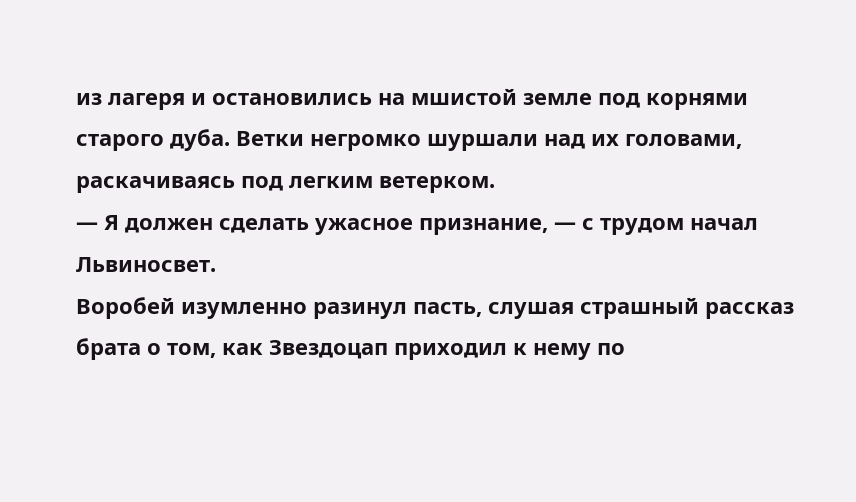из лагеря и остановились на мшистой земле под корнями старого дуба. Ветки негромко шуршали над их головами, раскачиваясь под легким ветерком.
— Я должен сделать ужасное признание, — с трудом начал Львиносвет.
Воробей изумленно разинул пасть, слушая страшный рассказ брата о том, как Звездоцап приходил к нему по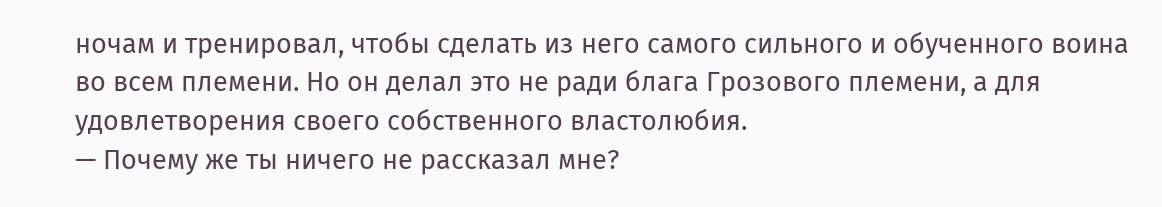ночам и тренировал, чтобы сделать из него самого сильного и обученного воина во всем племени. Но он делал это не ради блага Грозового племени, а для удовлетворения своего собственного властолюбия.
— Почему же ты ничего не рассказал мне?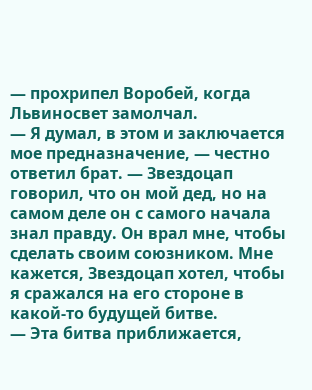— прохрипел Воробей, когда Львиносвет замолчал.
— Я думал, в этом и заключается мое предназначение, — честно ответил брат. — Звездоцап говорил, что он мой дед, но на самом деле он с самого начала знал правду. Он врал мне, чтобы сделать своим союзником. Мне кажется, Звездоцап хотел, чтобы я сражался на его стороне в какой-то будущей битве.
— Эта битва приближается,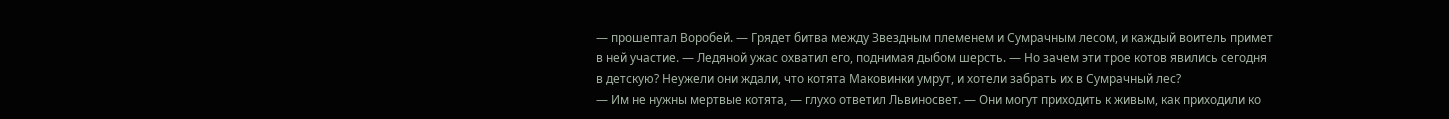— прошептал Воробей. — Грядет битва между Звездным племенем и Сумрачным лесом, и каждый воитель примет в ней участие. — Ледяной ужас охватил его, поднимая дыбом шерсть. — Но зачем эти трое котов явились сегодня в детскую? Неужели они ждали, что котята Маковинки умрут, и хотели забрать их в Сумрачный лес?
— Им не нужны мертвые котята, — глухо ответил Львиносвет. — Они могут приходить к живым, как приходили ко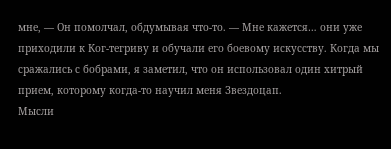мне, — Он помолчал, обдумывая что-то. — Мне кажется… они уже приходили к Ког-тегриву и обучали его боевому искусству. Когда мы сражались с бобрами, я заметил, что он использовал один хитрый прием, которому когда-то научил меня Звездоцап.
Мысли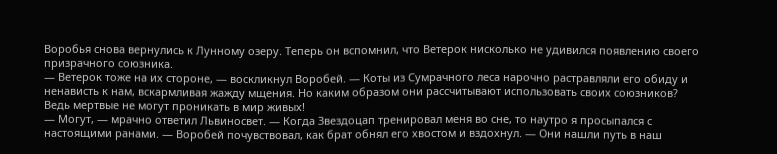Воробья снова вернулись к Лунному озеру. Теперь он вспомнил, что Ветерок нисколько не удивился появлению своего призрачного союзника.
— Ветерок тоже на их стороне, — воскликнул Воробей. — Коты из Сумрачного леса нарочно растравляли его обиду и ненависть к нам, вскармливая жажду мщения. Но каким образом они рассчитывают использовать своих союзников? Ведь мертвые не могут проникать в мир живых!
— Могут, — мрачно ответил Львиносвет. — Когда Звездоцап тренировал меня во сне, то наутро я просыпался с настоящими ранами. — Воробей почувствовал, как брат обнял его хвостом и вздохнул. — Они нашли путь в наш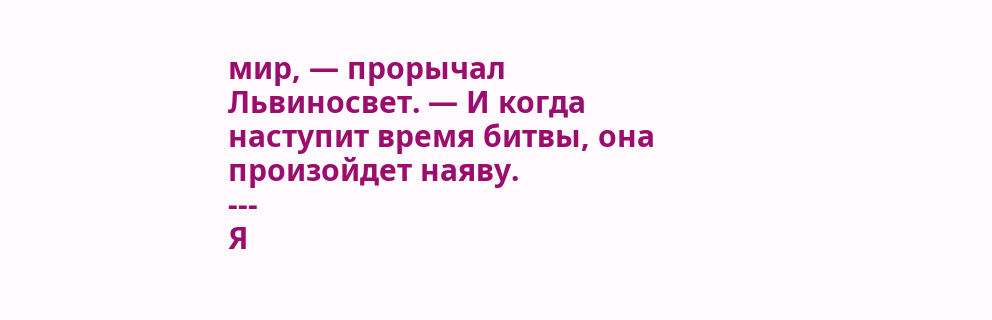мир, — прорычал Львиносвет. — И когда наступит время битвы, она произойдет наяву.
---
Я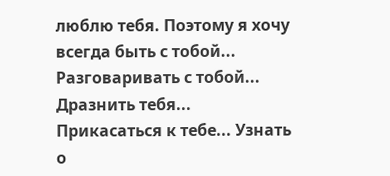люблю тебя. Поэтому я хочу всегда быть с тобой... Разговаривать с тобой... Дразнить тебя... Прикасаться к тебе... Узнать о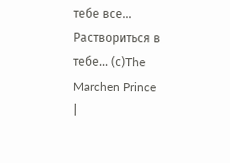тебе все... Раствориться в тебе... (с)The Marchen Prince
|